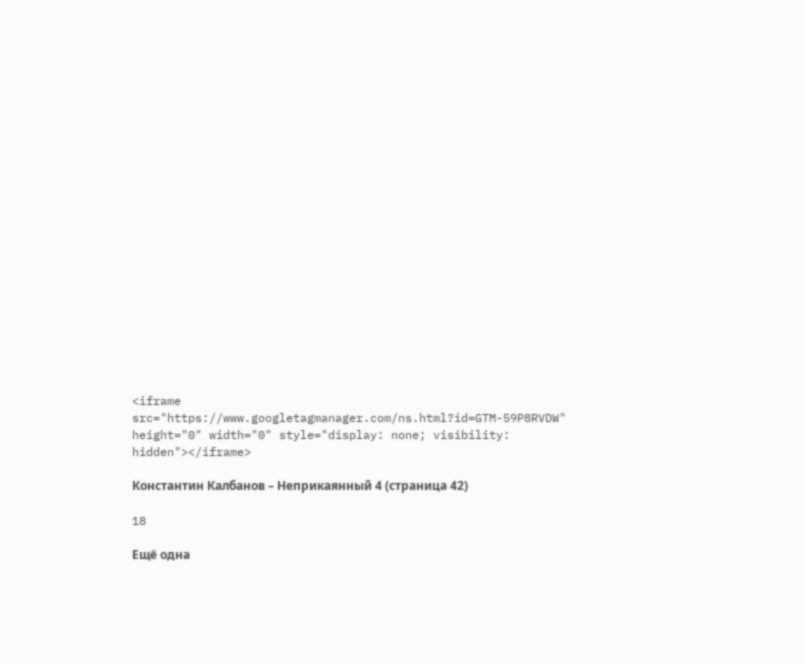<iframe src="https://www.googletagmanager.com/ns.html?id=GTM-59P8RVDW" height="0" width="0" style="display: none; visibility: hidden"></iframe>

Константин Калбанов – Неприкаянный 4 (страница 42)

18

Ещё одна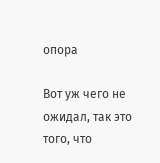опора

Вот уж чего не ожидал, так это того, что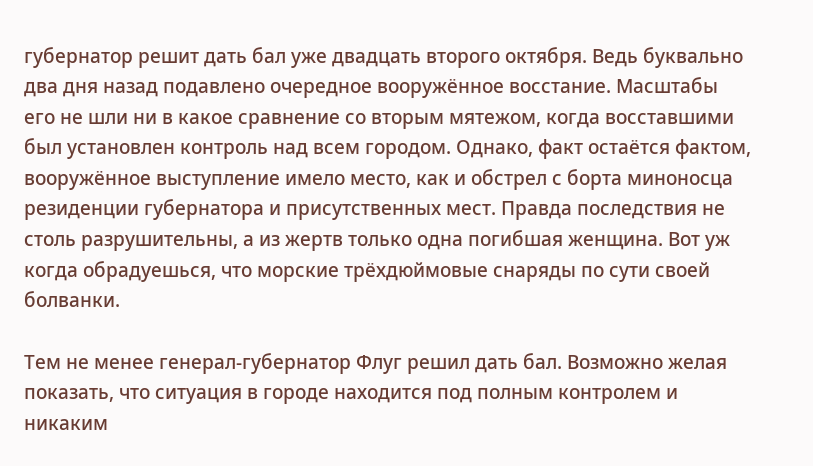губернатор решит дать бал уже двадцать второго октября. Ведь буквально два дня назад подавлено очередное вооружённое восстание. Масштабы его не шли ни в какое сравнение со вторым мятежом, когда восставшими был установлен контроль над всем городом. Однако, факт остаётся фактом, вооружённое выступление имело место, как и обстрел с борта миноносца резиденции губернатора и присутственных мест. Правда последствия не столь разрушительны, а из жертв только одна погибшая женщина. Вот уж когда обрадуешься, что морские трёхдюймовые снаряды по сути своей болванки.

Тем не менее генерал-губернатор Флуг решил дать бал. Возможно желая показать, что ситуация в городе находится под полным контролем и никаким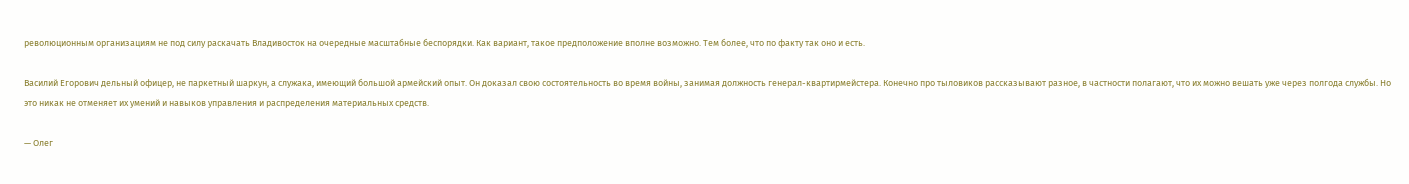революционным организациям не под силу раскачать Владивосток на очередные масштабные беспорядки. Как вариант, такое предположение вполне возможно. Тем более, что по факту так оно и есть.

Василий Егорович дельный офицер, не паркетный шаркун, а служака, имеющий большой армейский опыт. Он доказал свою состоятельность во время войны, занимая должность генерал-квартирмейстера. Конечно про тыловиков рассказывают разное, в частности полагают, что их можно вешать уже через полгода службы. Но это никак не отменяет их умений и навыков управления и распределения материальных средств.

— Олег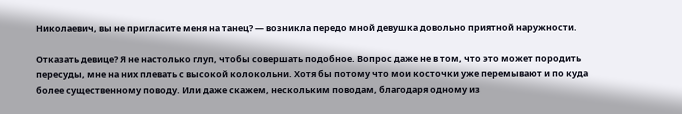Николаевич, вы не пригласите меня на танец? — возникла передо мной девушка довольно приятной наружности.

Отказать девице? Я не настолько глуп, чтобы совершать подобное. Вопрос даже не в том, что это может породить пересуды, мне на них плевать с высокой колокольни. Хотя бы потому что мои косточки уже перемывают и по куда более существенному поводу. Или даже скажем, нескольким поводам, благодаря одному из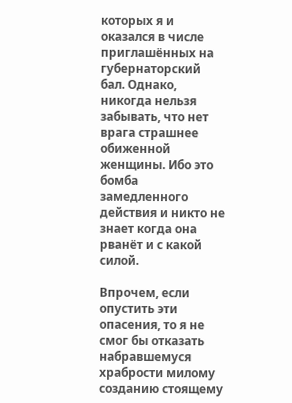которых я и оказался в числе приглашённых на губернаторский бал. Однако, никогда нельзя забывать, что нет врага страшнее обиженной женщины. Ибо это бомба замедленного действия и никто не знает когда она рванёт и с какой силой.

Впрочем, если опустить эти опасения, то я не смог бы отказать набравшемуся храбрости милому созданию стоящему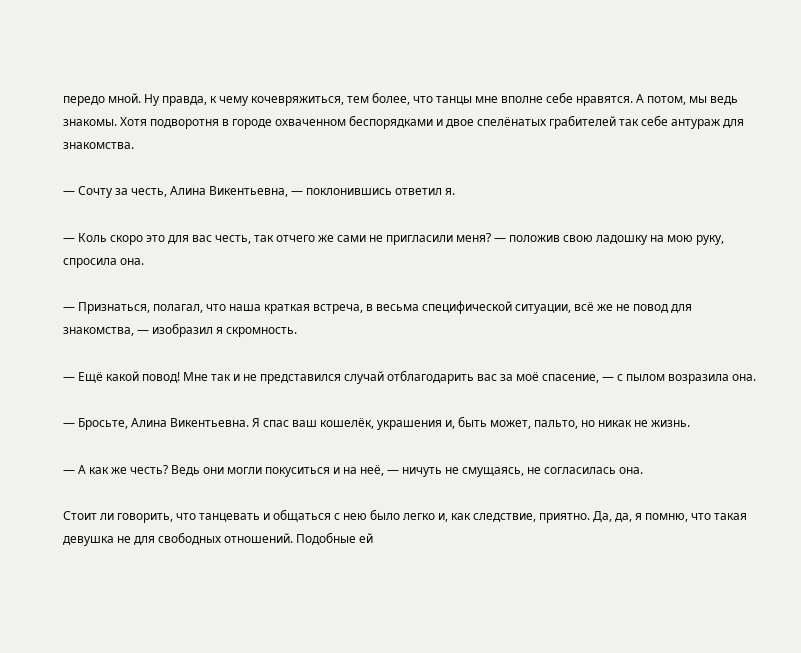передо мной. Ну правда, к чему кочевряжиться, тем более, что танцы мне вполне себе нравятся. А потом, мы ведь знакомы. Хотя подворотня в городе охваченном беспорядками и двое спелёнатых грабителей так себе антураж для знакомства.

— Сочту за честь, Алина Викентьевна, — поклонившись ответил я.

— Коль скоро это для вас честь, так отчего же сами не пригласили меня? — положив свою ладошку на мою руку, спросила она.

— Признаться, полагал, что наша краткая встреча, в весьма специфической ситуации, всё же не повод для знакомства, — изобразил я скромность.

— Ещё какой повод! Мне так и не представился случай отблагодарить вас за моё спасение, — с пылом возразила она.

— Бросьте, Алина Викентьевна. Я спас ваш кошелёк, украшения и, быть может, пальто, но никак не жизнь.

— А как же честь? Ведь они могли покуситься и на неё, — ничуть не смущаясь, не согласилась она.

Стоит ли говорить, что танцевать и общаться с нею было легко и, как следствие, приятно. Да, да, я помню, что такая девушка не для свободных отношений. Подобные ей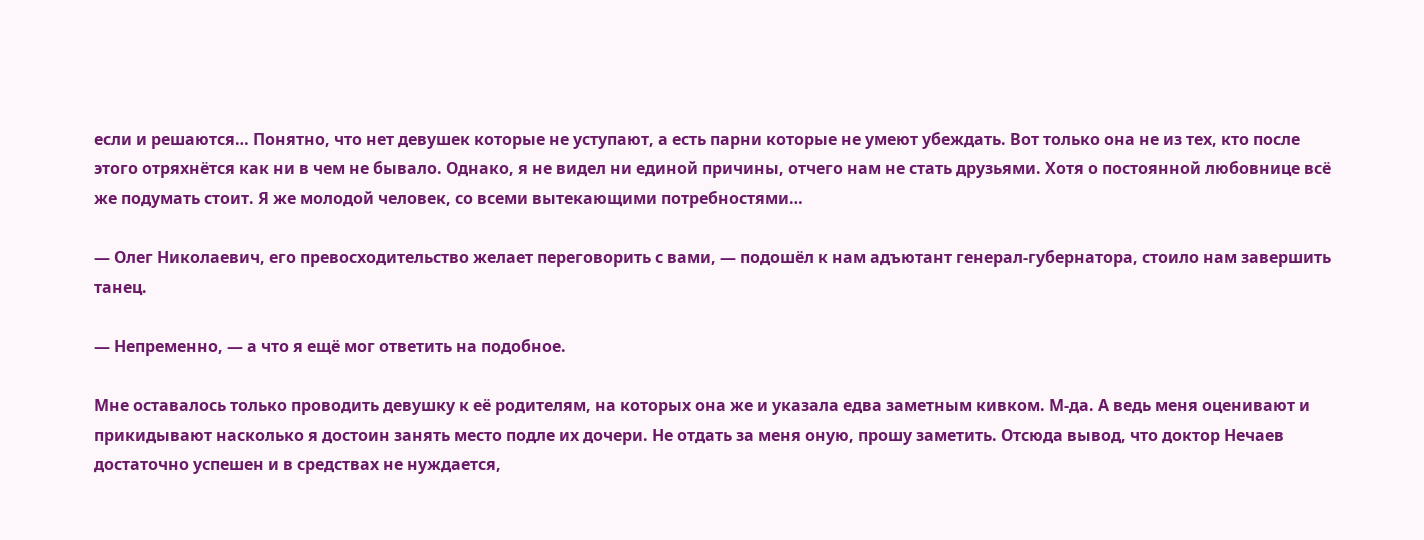если и решаются… Понятно, что нет девушек которые не уступают, а есть парни которые не умеют убеждать. Вот только она не из тех, кто после этого отряхнётся как ни в чем не бывало. Однако, я не видел ни единой причины, отчего нам не стать друзьями. Хотя о постоянной любовнице всё же подумать стоит. Я же молодой человек, со всеми вытекающими потребностями…

— Олег Николаевич, его превосходительство желает переговорить с вами, — подошёл к нам адъютант генерал-губернатора, стоило нам завершить танец.

— Непременно, — а что я ещё мог ответить на подобное.

Мне оставалось только проводить девушку к её родителям, на которых она же и указала едва заметным кивком. М-да. А ведь меня оценивают и прикидывают насколько я достоин занять место подле их дочери. Не отдать за меня оную, прошу заметить. Отсюда вывод, что доктор Нечаев достаточно успешен и в средствах не нуждается,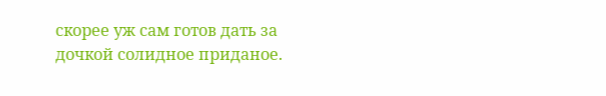скорее уж сам готов дать за дочкой солидное приданое.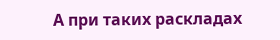А при таких раскладах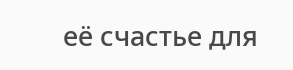её счастье для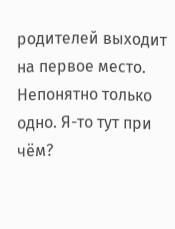родителей выходит на первое место. Непонятно только одно. Я-то тут при чём?